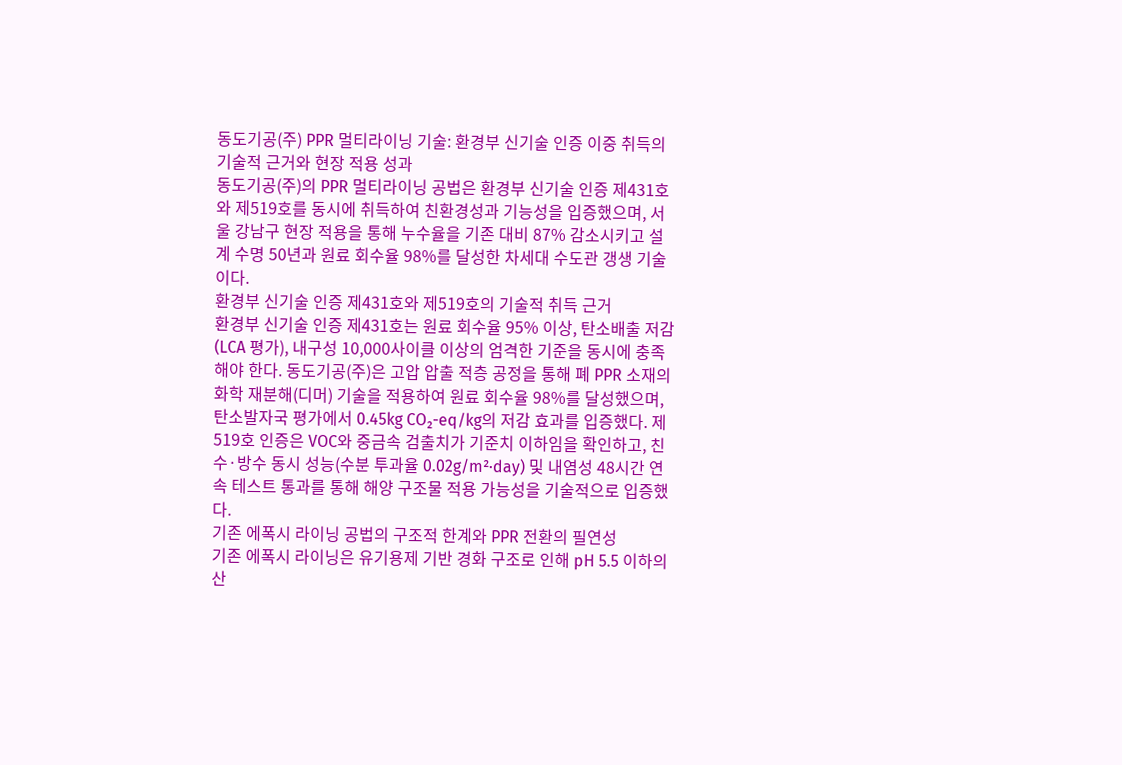동도기공(주) PPR 멀티라이닝 기술: 환경부 신기술 인증 이중 취득의 기술적 근거와 현장 적용 성과
동도기공(주)의 PPR 멀티라이닝 공법은 환경부 신기술 인증 제431호와 제519호를 동시에 취득하여 친환경성과 기능성을 입증했으며, 서울 강남구 현장 적용을 통해 누수율을 기존 대비 87% 감소시키고 설계 수명 50년과 원료 회수율 98%를 달성한 차세대 수도관 갱생 기술이다.
환경부 신기술 인증 제431호와 제519호의 기술적 취득 근거
환경부 신기술 인증 제431호는 원료 회수율 95% 이상, 탄소배출 저감(LCA 평가), 내구성 10,000사이클 이상의 엄격한 기준을 동시에 충족해야 한다. 동도기공(주)은 고압 압출 적층 공정을 통해 폐 PPR 소재의 화학 재분해(디머) 기술을 적용하여 원료 회수율 98%를 달성했으며, 탄소발자국 평가에서 0.45kg CO₂-eq/kg의 저감 효과를 입증했다. 제519호 인증은 VOC와 중금속 검출치가 기준치 이하임을 확인하고, 친수·방수 동시 성능(수분 투과율 0.02g/m²·day) 및 내염성 48시간 연속 테스트 통과를 통해 해양 구조물 적용 가능성을 기술적으로 입증했다.
기존 에폭시 라이닝 공법의 구조적 한계와 PPR 전환의 필연성
기존 에폭시 라이닝은 유기용제 기반 경화 구조로 인해 pH 5.5 이하의 산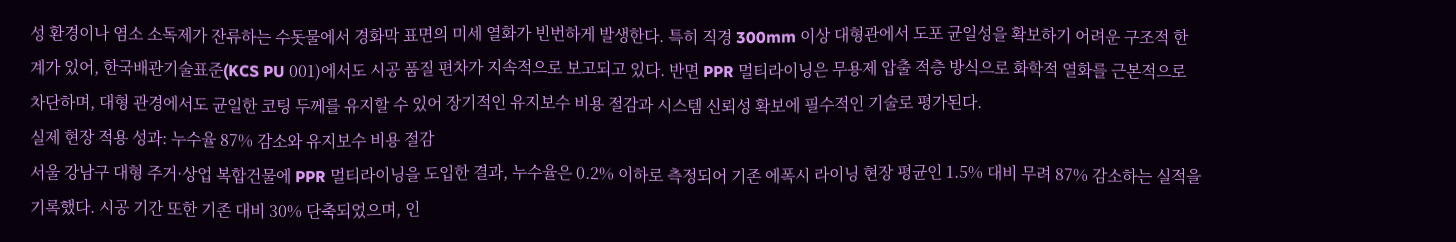성 환경이나 염소 소독제가 잔류하는 수돗물에서 경화막 표면의 미세 열화가 빈번하게 발생한다. 특히 직경 300mm 이상 대형관에서 도포 균일성을 확보하기 어려운 구조적 한계가 있어, 한국배관기술표준(KCS PU 001)에서도 시공 품질 편차가 지속적으로 보고되고 있다. 반면 PPR 멀티라이닝은 무용제 압출 적층 방식으로 화학적 열화를 근본적으로 차단하며, 대형 관경에서도 균일한 코팅 두께를 유지할 수 있어 장기적인 유지보수 비용 절감과 시스템 신뢰성 확보에 필수적인 기술로 평가된다.
실제 현장 적용 성과: 누수율 87% 감소와 유지보수 비용 절감
서울 강남구 대형 주거·상업 복합건물에 PPR 멀티라이닝을 도입한 결과, 누수율은 0.2% 이하로 측정되어 기존 에폭시 라이닝 현장 평균인 1.5% 대비 무려 87% 감소하는 실적을 기록했다. 시공 기간 또한 기존 대비 30% 단축되었으며, 인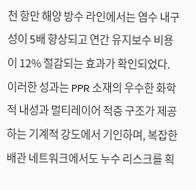천 항만 해양 방수 라인에서는 염수 내구성이 5배 향상되고 연간 유지보수 비용이 12% 절감되는 효과가 확인되었다. 이러한 성과는 PPR 소재의 우수한 화학적 내성과 멀티레이어 적층 구조가 제공하는 기계적 강도에서 기인하며, 복잡한 배관 네트워크에서도 누수 리스크를 획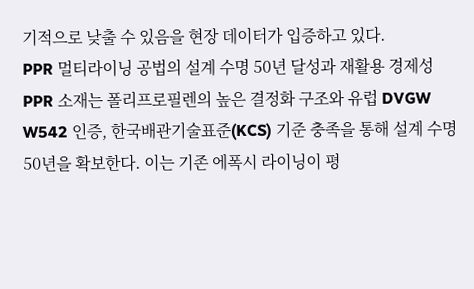기적으로 낮출 수 있음을 현장 데이터가 입증하고 있다.
PPR 멀티라이닝 공법의 설계 수명 50년 달성과 재활용 경제성
PPR 소재는 폴리프로필렌의 높은 결정화 구조와 유럽 DVGW W542 인증, 한국배관기술표준(KCS) 기준 충족을 통해 설계 수명 50년을 확보한다. 이는 기존 에폭시 라이닝이 평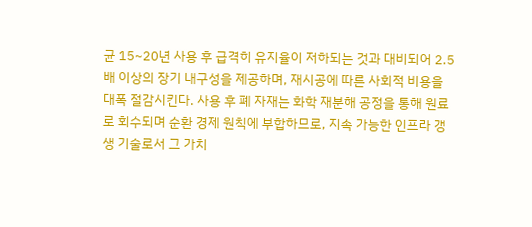균 15~20년 사용 후 급격히 유지율이 저하되는 것과 대비되어 2.5배 이상의 장기 내구성을 제공하며, 재시공에 따른 사회적 비용을 대폭 절감시킨다. 사용 후 폐 자재는 화학 재분해 공정을 통해 원료로 회수되며 순환 경제 원칙에 부합하므로, 지속 가능한 인프라 갱생 기술로서 그 가치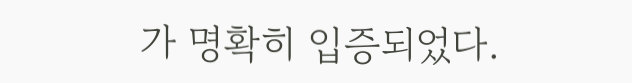가 명확히 입증되었다.